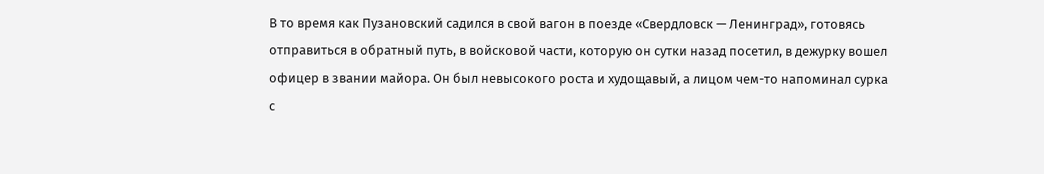В то время как Пузановский садился в свой вагон в поезде «Свердловск — Ленинград», готовясь отправиться в обратный путь, в войсковой части, которую он сутки назад посетил, в дежурку вошел офицер в звании майора. Он был невысокого роста и худощавый, а лицом чем-то напоминал сурка с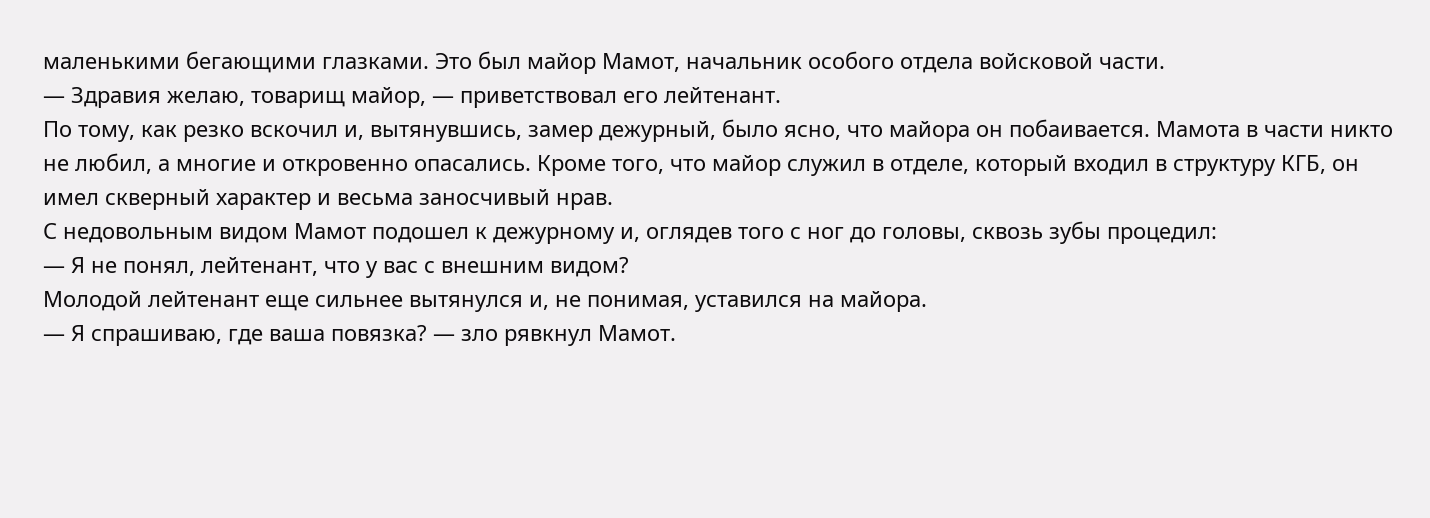маленькими бегающими глазками. Это был майор Мамот, начальник особого отдела войсковой части.
— Здравия желаю, товарищ майор, — приветствовал его лейтенант.
По тому, как резко вскочил и, вытянувшись, замер дежурный, было ясно, что майора он побаивается. Мамота в части никто не любил, а многие и откровенно опасались. Кроме того, что майор служил в отделе, который входил в структуру КГБ, он имел скверный характер и весьма заносчивый нрав.
С недовольным видом Мамот подошел к дежурному и, оглядев того с ног до головы, сквозь зубы процедил:
— Я не понял, лейтенант, что у вас с внешним видом?
Молодой лейтенант еще сильнее вытянулся и, не понимая, уставился на майора.
— Я спрашиваю, где ваша повязка? — зло рявкнул Мамот.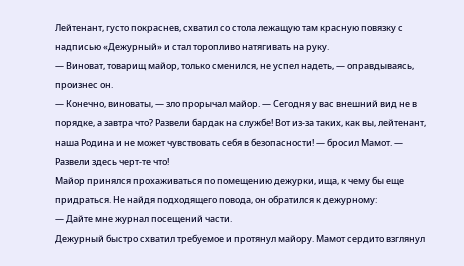Лейтенант, густо покраснев, схватил со стола лежащую там красную повязку с надписью «Дежурный» и стал торопливо натягивать на руку.
— Виноват, товарищ майор, только сменился, не успел надеть, — оправдываясь, произнес он.
— Конечно, виноваты, — зло прорычал майор. — Сегодня у вас внешний вид не в порядке, а завтра что? Развели бардак на службе! Вот из-за таких, как вы, лейтенант, наша Родина и не может чувствовать себя в безопасности! — бросил Мамот. — Развели здесь черт-те что!
Майор принялся прохаживаться по помещению дежурки, ища, к чему бы еще придраться. Не найдя подходящего повода, он обратился к дежурному:
— Дайте мне журнал посещений части.
Дежурный быстро схватил требуемое и протянул майору. Мамот сердито взглянул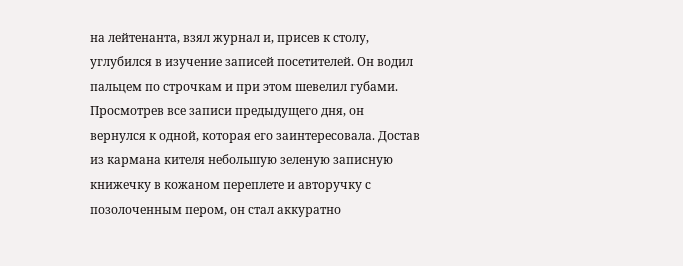на лейтенанта, взял журнал и, присев к столу, углубился в изучение записей посетителей. Он водил пальцем по строчкам и при этом шевелил губами. Просмотрев все записи предыдущего дня, он вернулся к одной, которая его заинтересовала. Достав из кармана кителя небольшую зеленую записную книжечку в кожаном переплете и авторучку с позолоченным пером, он стал аккуратно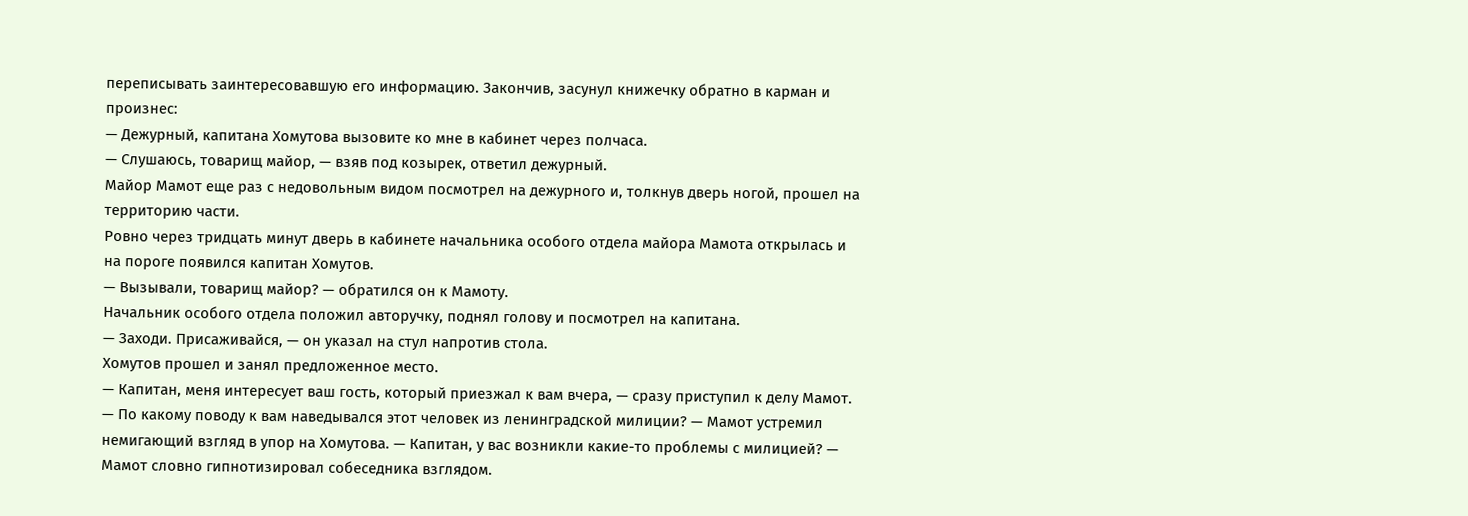переписывать заинтересовавшую его информацию. Закончив, засунул книжечку обратно в карман и произнес:
— Дежурный, капитана Хомутова вызовите ко мне в кабинет через полчаса.
— Слушаюсь, товарищ майор, — взяв под козырек, ответил дежурный.
Майор Мамот еще раз с недовольным видом посмотрел на дежурного и, толкнув дверь ногой, прошел на территорию части.
Ровно через тридцать минут дверь в кабинете начальника особого отдела майора Мамота открылась и на пороге появился капитан Хомутов.
— Вызывали, товарищ майор? — обратился он к Мамоту.
Начальник особого отдела положил авторучку, поднял голову и посмотрел на капитана.
— Заходи. Присаживайся, — он указал на стул напротив стола.
Хомутов прошел и занял предложенное место.
— Капитан, меня интересует ваш гость, который приезжал к вам вчера, — сразу приступил к делу Мамот. — По какому поводу к вам наведывался этот человек из ленинградской милиции? — Мамот устремил немигающий взгляд в упор на Хомутова. — Капитан, у вас возникли какие-то проблемы с милицией? — Мамот словно гипнотизировал собеседника взглядом.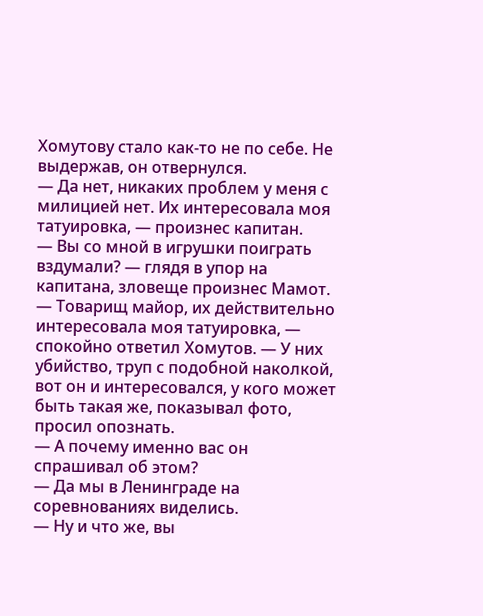Хомутову стало как-то не по себе. Не выдержав, он отвернулся.
— Да нет, никаких проблем у меня с милицией нет. Их интересовала моя татуировка, — произнес капитан.
— Вы со мной в игрушки поиграть вздумали? — глядя в упор на капитана, зловеще произнес Мамот.
— Товарищ майор, их действительно интересовала моя татуировка, — спокойно ответил Хомутов. — У них убийство, труп с подобной наколкой, вот он и интересовался, у кого может быть такая же, показывал фото, просил опознать.
— А почему именно вас он спрашивал об этом?
— Да мы в Ленинграде на соревнованиях виделись.
— Ну и что же, вы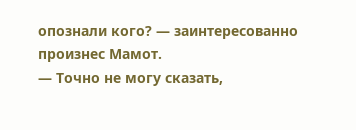опознали кого? — заинтересованно произнес Мамот.
— Точно не могу сказать,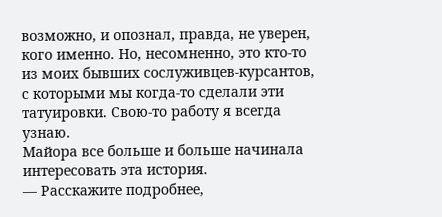возможно, и опознал, правда, не уверен, кого именно. Но, несомненно, это кто-то из моих бывших сослуживцев-курсантов, с которыми мы когда-то сделали эти татуировки. Свою-то работу я всегда узнаю.
Майора все больше и больше начинала интересовать эта история.
— Расскажите подробнее,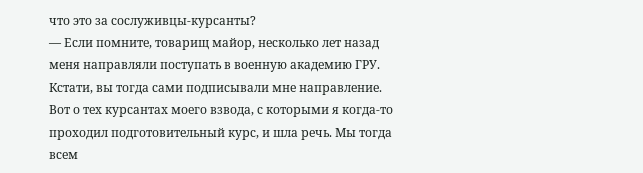что это за сослуживцы-курсанты?
— Если помните, товарищ майор, несколько лет назад меня направляли поступать в военную академию ГРУ. Кстати, вы тогда сами подписывали мне направление. Вот о тех курсантах моего взвода, с которыми я когда-то проходил подготовительный курс, и шла речь. Мы тогда всем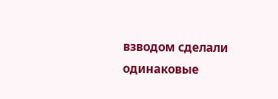взводом сделали одинаковые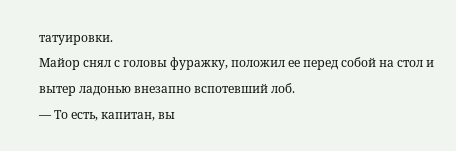татуировки.
Майор снял с головы фуражку, положил ее перед собой на стол и вытер ладонью внезапно вспотевший лоб.
— То есть, капитан, вы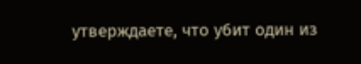утверждаете, что убит один из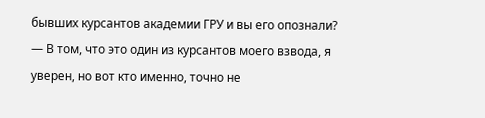бывших курсантов академии ГРУ и вы его опознали?
— В том, что это один из курсантов моего взвода, я уверен, но вот кто именно, точно не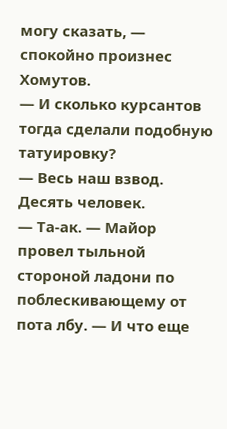могу сказать, — спокойно произнес Хомутов.
— И сколько курсантов тогда сделали подобную татуировку?
— Весь наш взвод. Десять человек.
— Та-ак. — Майор провел тыльной стороной ладони по поблескивающему от пота лбу. — И что еще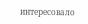интересовало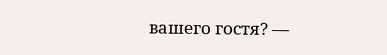вашего гостя? —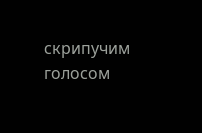скрипучим голосом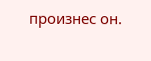произнес он.